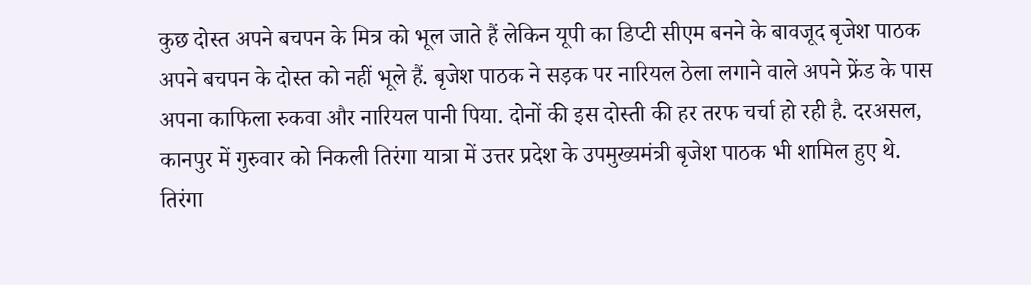कुछ दोस्त अपने बचपन के मित्र को भूल जाते हैं लेकिन यूपी का डिप्टी सीएम बनने के बावजूद बृजेश पाठक अपने बचपन के दोस्त को नहीं भूले हैं. बृजेश पाठक ने सड़क पर नारियल ठेला लगाने वाले अपने फ्रेंड के पास अपना काफिला रुकवा और नारियल पानी पिया. दोनों की इस दोस्ती की हर तरफ चर्चा हो रही है. दरअसल, कानपुर में गुरुवार को निकली तिरंगा यात्रा में उत्तर प्रदेश के उपमुख्यमंत्री बृजेश पाठक भी शामिल हुए थे. तिरंगा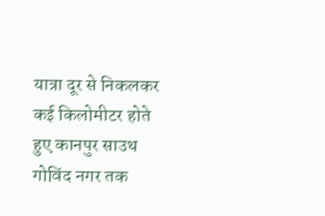यात्रा दूर से निकलकर कई किलोमीटर होते हुए कानपुर साउथ गोविंद नगर तक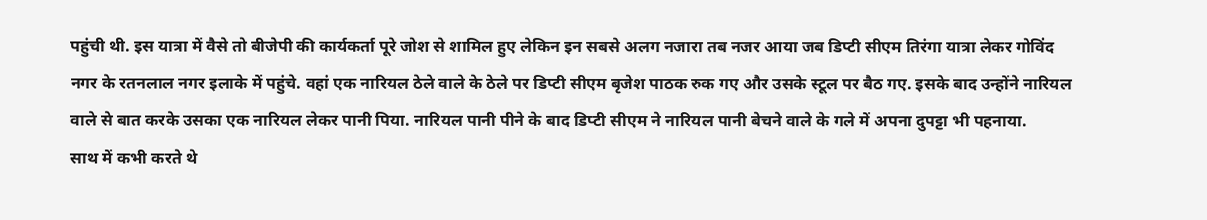पहुंची थी. इस यात्रा में वैसे तो बीजेपी की कार्यकर्ता पूरे जोश से शामिल हुए लेकिन इन सबसे अलग नजारा तब नजर आया जब डिप्टी सीएम तिरंगा यात्रा लेकर गोविंद नगर के रतनलाल नगर इलाके में पहुंचे. वहां एक नारियल ठेले वाले के ठेले पर डिप्टी सीएम बृजेश पाठक रुक गए और उसके स्टूल पर बैठ गए. इसके बाद उन्होंने नारियल वाले से बात करके उसका एक नारियल लेकर पानी पिया. नारियल पानी पीने के बाद डिप्टी सीएम ने नारियल पानी बेचने वाले के गले में अपना दुपट्टा भी पहनाया.
साथ में कभी करते थे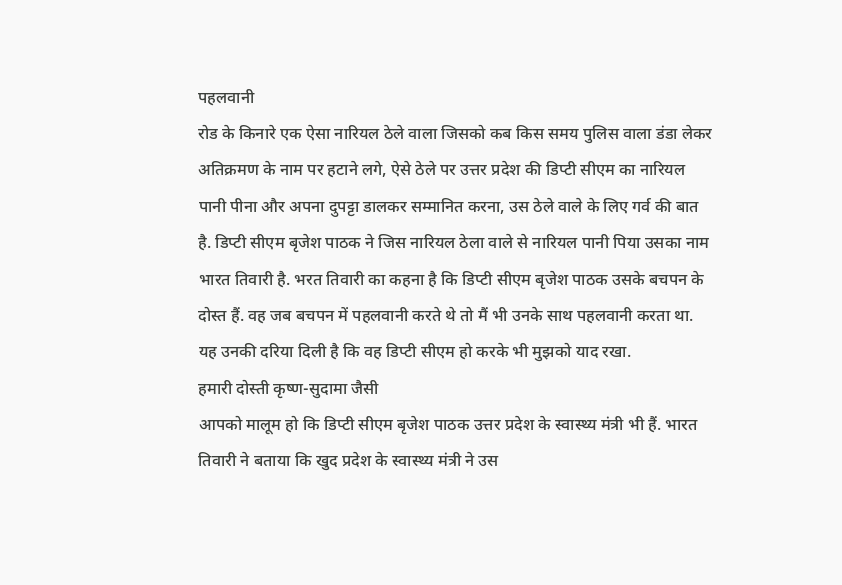पहलवानी
रोड के किनारे एक ऐसा नारियल ठेले वाला जिसको कब किस समय पुलिस वाला डंडा लेकर अतिक्रमण के नाम पर हटाने लगे, ऐसे ठेले पर उत्तर प्रदेश की डिप्टी सीएम का नारियल पानी पीना और अपना दुपट्टा डालकर सम्मानित करना, उस ठेले वाले के लिए गर्व की बात है. डिप्टी सीएम बृजेश पाठक ने जिस नारियल ठेला वाले से नारियल पानी पिया उसका नाम भारत तिवारी है. भरत तिवारी का कहना है कि डिप्टी सीएम बृजेश पाठक उसके बचपन के दोस्त हैं. वह जब बचपन में पहलवानी करते थे तो मैं भी उनके साथ पहलवानी करता था. यह उनकी दरिया दिली है कि वह डिप्टी सीएम हो करके भी मुझको याद रखा.
हमारी दोस्ती कृष्ण-सुदामा जैसी
आपको मालूम हो कि डिप्टी सीएम बृजेश पाठक उत्तर प्रदेश के स्वास्थ्य मंत्री भी हैं. भारत तिवारी ने बताया कि खुद प्रदेश के स्वास्थ्य मंत्री ने उस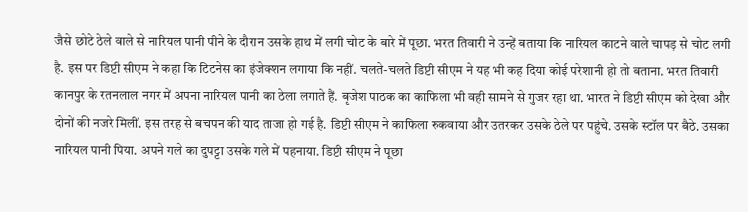जैसे छोटे ठेले वाले से नारियल पानी पीने के दौरान उसके हाथ में लगी चोट के बारे में पूछा. भरत तिवारी ने उन्हें बताया कि नारियल काटने वाले चापड़ से चोट लगी है. इस पर डिप्टी सीएम ने कहा कि टिटनेस का इंजेक्शन लगाया कि नहीं. चलते-चलते डिप्टी सीएम ने यह भी कह दिया कोई परेशानी हो तो बताना. भरत तिवारी कानपुर के रतनलाल नगर में अपना नारियल पानी का ठेला लगाते हैं. बृजेश पाठक का काफिला भी वही सामने से गुजर रहा था. भारत ने डिप्टी सीएम को देखा और दोनों की नजरे मिलीं. इस तरह से बचपन की याद ताजा हो गई है. डिप्टी सीएम ने काफिला रुकवाया और उतरकर उसके ठेले पर पहुंचे. उसके स्टॉल पर बैठे. उसका नारियल पानी पिया. अपने गले का दुपट्टा उसके गले में पहनाया. डिप्टी सीएम ने पूछा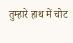तुम्हारे हाथ में चोट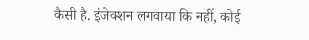कैसी है. इंजेक्शन लगवाया कि नहीं, कोई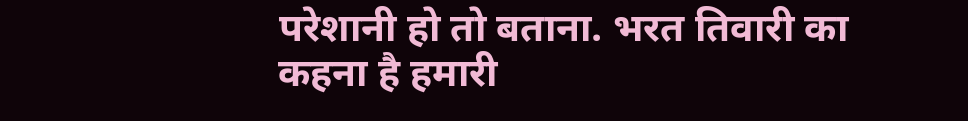परेशानी हो तो बताना. भरत तिवारी का कहना है हमारी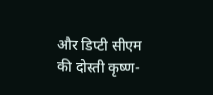और डिप्टी सीएम की दोस्ती कृष्ण-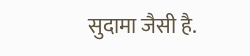सुदामा जैसी है.